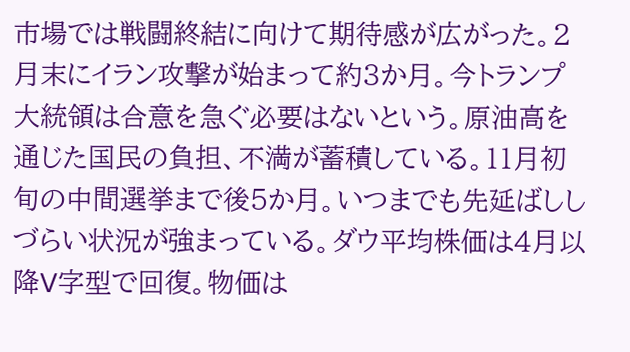市場では戦闘終結に向けて期待感が広がった。2月末にイラン攻撃が始まって約3か月。今トランプ大統領は合意を急ぐ必要はないという。原油高を通じた国民の負担、不満が蓄積している。11月初旬の中間選挙まで後5か月。いつまでも先延ばししづらい状況が強まっている。ダウ平均株価は4月以降V字型で回復。物価は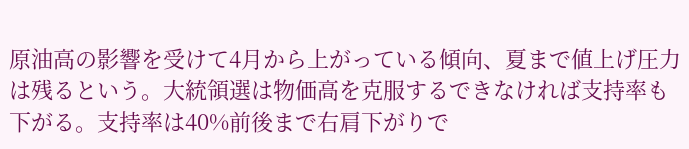原油高の影響を受けて4月から上がっている傾向、夏まで値上げ圧力は残るという。大統領選は物価高を克服するできなければ支持率も下がる。支持率は40%前後まで右肩下がりで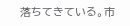落ちてきている。市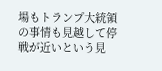場もトランプ大統領の事情も見越して停戦が近いという見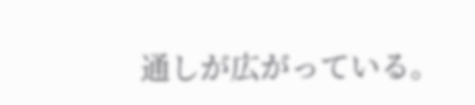通しが広がっている。